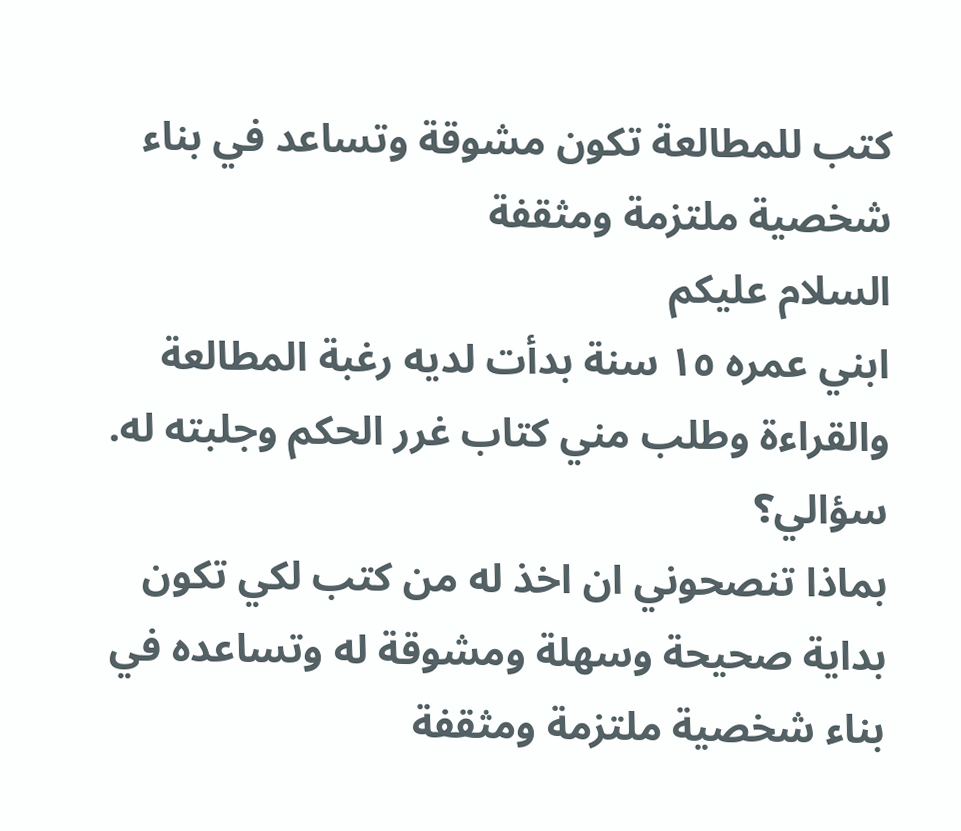كتب للمطالعة تكون مشوقة وتساعد في بناء شخصية ملتزمة ومثقفة
السلام عليكم
ابني عمره ١٥ سنة بدأت لديه رغبة المطالعة والقراءة وطلب مني كتاب غرر الحكم وجلبته له.
سؤالي؟
بماذا تنصحوني ان اخذ له من كتب لكي تكون بداية صحيحة وسهلة ومشوقة له وتساعده في بناء شخصية ملتزمة ومثقفة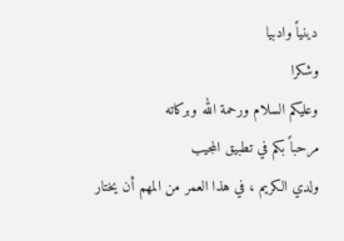دينياً وادبيا
وشكرا
وعليكم السلام ورحمة الله وبركاته
مرحباً بكم في تطبيق المجيب
ولدي الكريم ، في هذا العمر من المهم أن يختار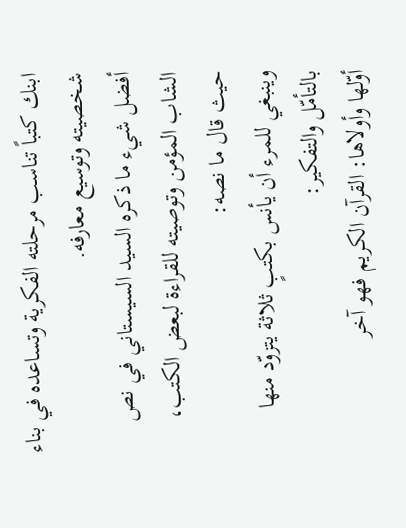ابنك كتباً تناسب مرحلته الفكرية وتساعده في بناء شخصيته وتوسيع معارفه.
أفضل شيء ما ذكره السيد السيستاني في نص الشاب المؤمن وتوصيته للقراءة لبعض الكتب، حيث قال ما نصه:
وينبغي للمرء أن يأنس بكتبٍ ثلاثة يتزوّد منها بالتأمّل والتفكير:
أوّلها وأولاها: القرآن الكريم فهو آخر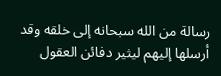رسالة من الله سبحانه إلى خلقه وقد أرسلها إليهم ليثير دفائن العقول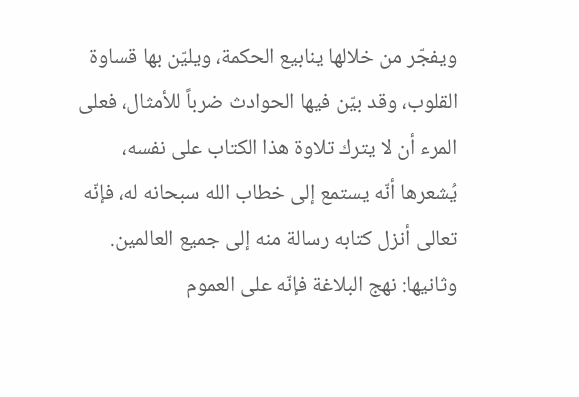ويفجّر من خلالها ينابيع الحكمة، ويليّن بها قساوة القلوب، وقد بيّن فيها الحوادث ضرباً للأمثال، فعلى المرء أن لا يترك تلاوة هذا الكتاب على نفسه، يُشعرها أنّه يستمع إلى خطاب الله سبحانه له، فإنّه تعالى أنزل كتابه رسالة منه إلى جميع العالمين.
وثانيها: نهج البلاغة فإنّه على العموم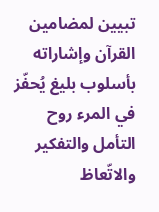تبيين لمضامين القرآن وإشاراته بأسلوب بليغ يُحفّز في المرء روح التأمل والتفكير والاتّعاظ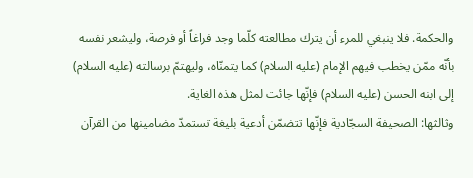والحكمة. فلا ينبغي للمرء أن يترك مطالعته كلّما وجد فراغاً أو فرصة، وليشعر نفسه بأنّه ممّن يخطب فيهم الإمام (عليه السلام) كما يتمنّاه، وليهتمّ برسالته (عليه السلام) إلى ابنه الحسن (عليه السلام) فإنّها جائت لمثل هذه الغاية.
وثالثها: الصحيفة السجّادية فإنّها تتضمّن أدعية بليغة تستمدّ مضامينها من القرآن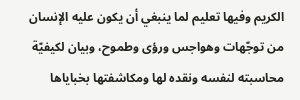الكريم وفيها تعليم لما ينبغي أن يكون عليه الإنسان من توجّهات وهواجس ورؤى وطموح، وبيان لكيفيّة محاسبته لنفسه ونقده لها ومكاشفتها بخباياها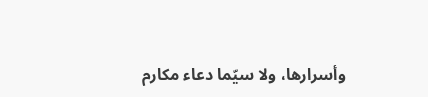وأسرارها، ولا سيّما دعاء مكارم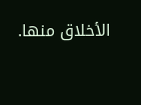الأخلاق منها.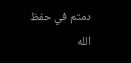دمتم في حفظ الله